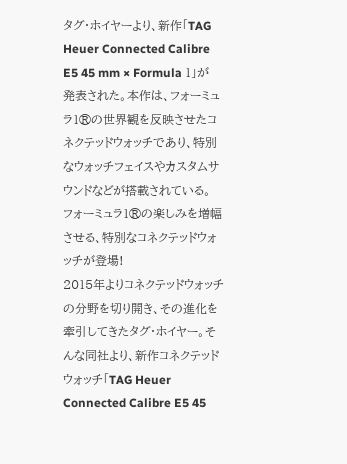タグ・ホイヤーより、新作「TAG Heuer Connected Calibre E5 45 mm × Formula 1」が発表された。本作は、フォーミュラ1®の世界観を反映させたコネクテッドウォッチであり、特別なウォッチフェイスやカスタムサウンドなどが搭載されている。
フォーミュラ1®の楽しみを増幅させる、特別なコネクテッドウォッチが登場!
2015年よりコネクテッドウォッチの分野を切り開き、その進化を牽引してきたタグ・ホイヤー。そんな同社より、新作コネクテッドウォッチ「TAG Heuer Connected Calibre E5 45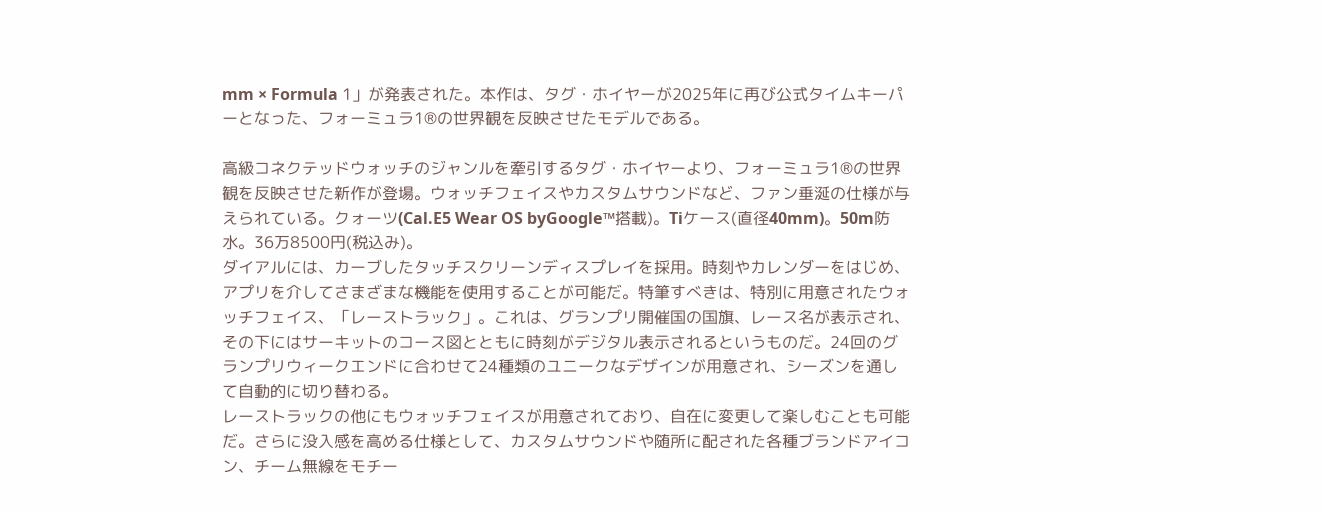mm × Formula 1」が発表された。本作は、タグ・ホイヤーが2025年に再び公式タイムキーパーとなった、フォーミュラ1®の世界観を反映させたモデルである。

高級コネクテッドウォッチのジャンルを牽引するタグ・ホイヤーより、フォーミュラ1®の世界観を反映させた新作が登場。ウォッチフェイスやカスタムサウンドなど、ファン垂涎の仕様が与えられている。クォーツ(Cal.E5 Wear OS byGoogle™搭載)。Tiケース(直径40mm)。50m防水。36万8500円(税込み)。
ダイアルには、カーブしたタッチスクリーンディスプレイを採用。時刻やカレンダーをはじめ、アプリを介してさまざまな機能を使用することが可能だ。特筆すべきは、特別に用意されたウォッチフェイス、「レーストラック」。これは、グランプリ開催国の国旗、レース名が表示され、その下にはサーキットのコース図とともに時刻がデジタル表示されるというものだ。24回のグランプリウィークエンドに合わせて24種類のユニークなデザインが用意され、シーズンを通して自動的に切り替わる。
レーストラックの他にもウォッチフェイスが用意されており、自在に変更して楽しむことも可能だ。さらに没入感を高める仕様として、カスタムサウンドや随所に配された各種ブランドアイコン、チーム無線をモチー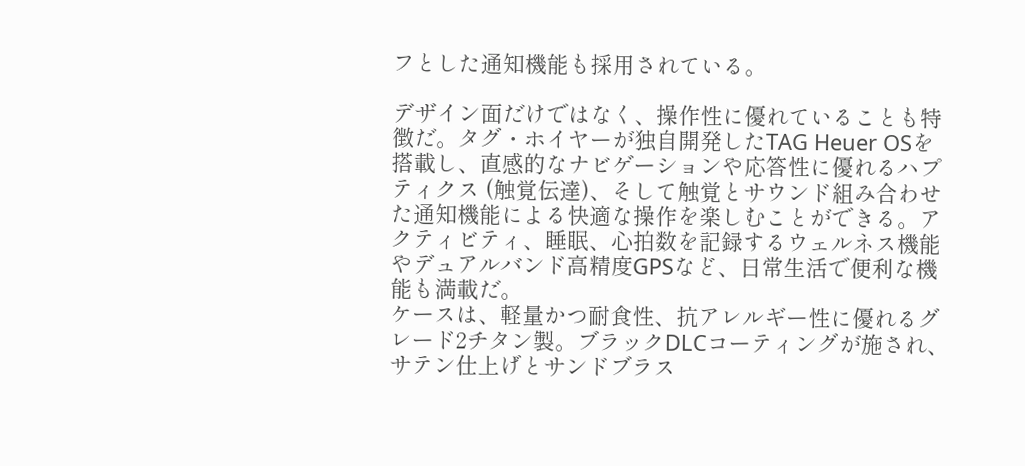フとした通知機能も採用されている。

デザイン面だけではなく、操作性に優れていることも特徴だ。タグ・ホイヤーが独自開発したTAG Heuer OSを搭載し、直感的なナビゲーションや応答性に優れるハプティクス (触覚伝達)、そして触覚とサウンド組み合わせた通知機能による快適な操作を楽しむことができる。アクティビティ、睡眠、心拍数を記録するウェルネス機能やデュアルバンド高精度GPSなど、日常生活で便利な機能も満載だ。
ケースは、軽量かつ耐食性、抗アレルギー性に優れるグレード2チタン製。ブラックDLCコーティングが施され、サテン仕上げとサンドブラス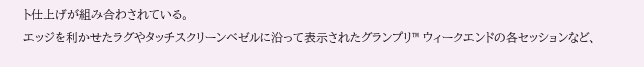ト仕上げが組み合わされている。
エッジを利かせたラグやタッチスクリーンベゼルに沿って表示されたグランプリ™ ウィークエンドの各セッションなど、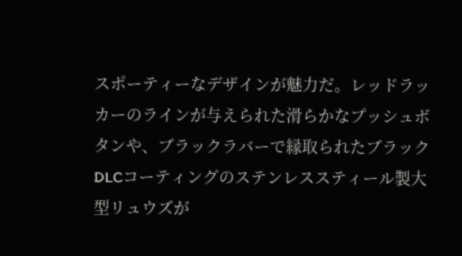スポーティーなデザインが魅力だ。レッドラッカーのラインが与えられた滑らかなプッシュボタンや、ブラックラバーで縁取られたブラックDLCコーティングのステンレススティール製大型リュウズが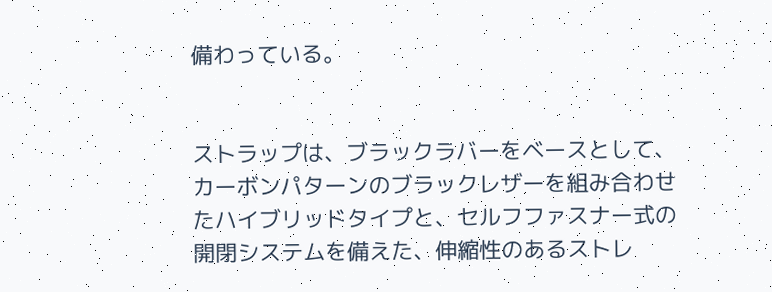備わっている。


ストラップは、ブラックラバーをベースとして、カーボンパターンのブラックレザーを組み合わせたハイブリッドタイプと、セルフファスナー式の開閉システムを備えた、伸縮性のあるストレ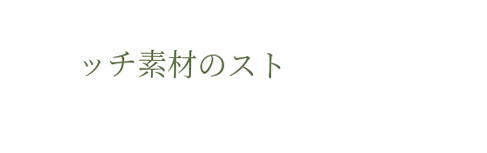ッチ素材のスト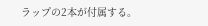ラップの2本が付属する。